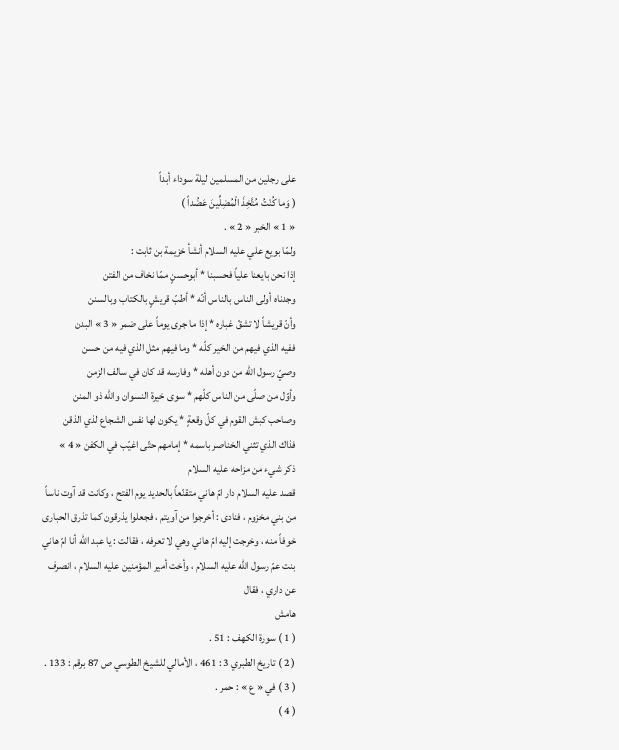على رجلين من المسلمين ليلة سوداء أبداً
( وَما كُنْتُ مُتَّخِذَ الْمُضِلِّينَ عَضُداً )
« 1 » الخبر « 2 » .
ولمّا بويع علي عليه السلام أنشأ خزيمة بن ثابت :
إذا نحن بايعنا علياً فحسبنا * أبوحسنٍ ممّا نخاف من الفتن
وجدناه أولى الناس بالناس أنّه * أطبّ قريشٍ بالكتاب وبالسنن
وأنّ قريشاً لا تشقّ غباره * إذا ما جرى يوماً على ضمر « 3 » البدن
ففيه الذي فيهم من الخير كلّه * وما فيهم مثل الذي فيه من حسن
وصيّ رسول اللّه من دون أهله * وفارسه قد كان في سالف الزمن
وأوّل من صلّى من الناس كلّهم * سوى خيرة النسوان واللّه ذو المنن
وصاحب كبش القوم في كلّ وقعةٍ * يكون لها نفس الشجاع لذي الذقن
فذاك الذي تثني الخناصر باسمه * إمامهم حتّى اغيّب في الكفن « 4 »
ذكر شيء من مزاحه عليه السلام
قصد عليه السلام دار امّ هاني متقنّعاً بالحديد يوم الفتح ، وكانت قد آوت ناساً من بني مخزوم ، فنادى : أخرجوا من آويتم ، فجعلوا يذرقون كما تذرق الحبارى خوفاً منه ، وخرجت إليه امّ هاني وهي لا تعرفه ، فقالت : يا عبد اللّه أنا امّ هاني بنت عمّ رسول اللّه عليه السلام ، وأخت أمير المؤمنين عليه السلام ، انصرف عن داري ، فقال
هامش
( 1 ) سورة الكهف : 51 .
( 2 ) تاريخ الطبري 3 : 461 ، الأمالي للشيخ الطوسي ص 87 برقم : 133 .
( 3 ) في « ع » : حمر .
( 4 )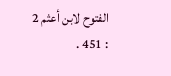الفتوح لابن أعثم 2 : 451 .